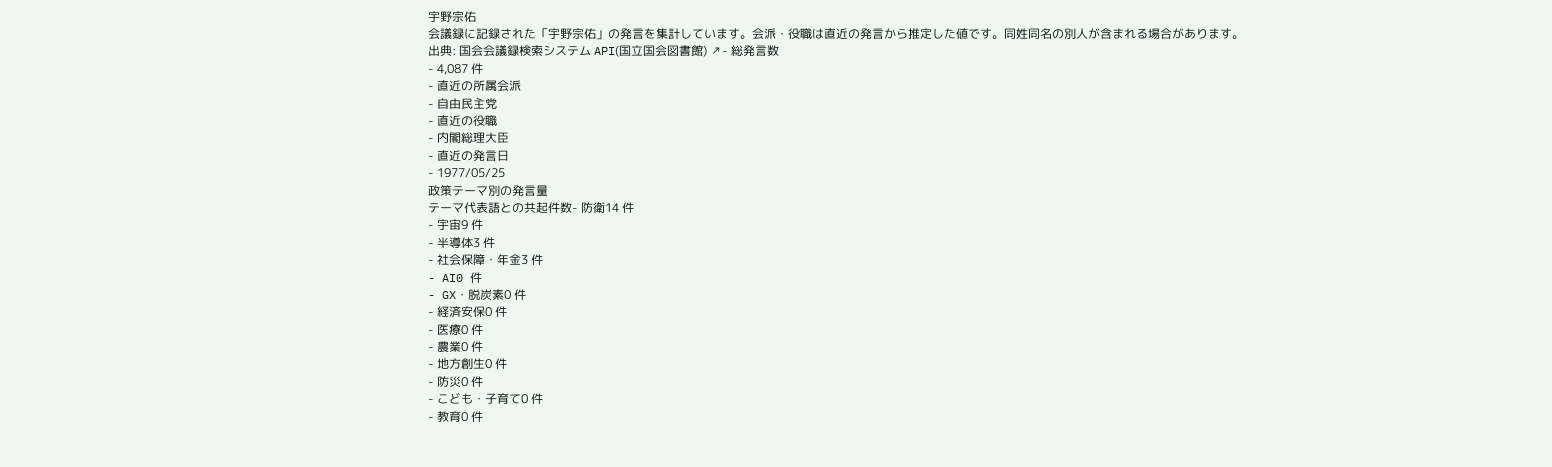宇野宗佑
会議録に記録された「宇野宗佑」の発言を集計しています。会派・役職は直近の発言から推定した値です。同姓同名の別人が含まれる場合があります。
出典: 国会会議録検索システム API(国立国会図書館) ↗- 総発言数
- 4,087 件
- 直近の所属会派
- 自由民主党
- 直近の役職
- 内閣総理大臣
- 直近の発言日
- 1977/05/25
政策テーマ別の発言量
テーマ代表語との共起件数- 防衛14 件
- 宇宙9 件
- 半導体3 件
- 社会保障・年金3 件
- AI0 件
- GX・脱炭素0 件
- 経済安保0 件
- 医療0 件
- 農業0 件
- 地方創生0 件
- 防災0 件
- こども・子育て0 件
- 教育0 件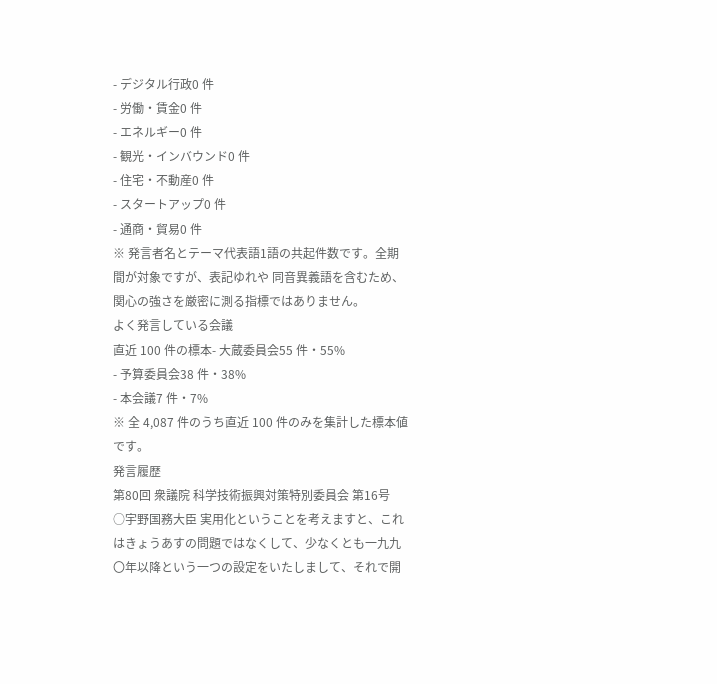- デジタル行政0 件
- 労働・賃金0 件
- エネルギー0 件
- 観光・インバウンド0 件
- 住宅・不動産0 件
- スタートアップ0 件
- 通商・貿易0 件
※ 発言者名とテーマ代表語1語の共起件数です。全期間が対象ですが、表記ゆれや 同音異義語を含むため、関心の強さを厳密に測る指標ではありません。
よく発言している会議
直近 100 件の標本- 大蔵委員会55 件・55%
- 予算委員会38 件・38%
- 本会議7 件・7%
※ 全 4,087 件のうち直近 100 件のみを集計した標本値です。
発言履歴
第80回 衆議院 科学技術振興対策特別委員会 第16号
○宇野国務大臣 実用化ということを考えますと、これはきょうあすの問題ではなくして、少なくとも一九九〇年以降という一つの設定をいたしまして、それで開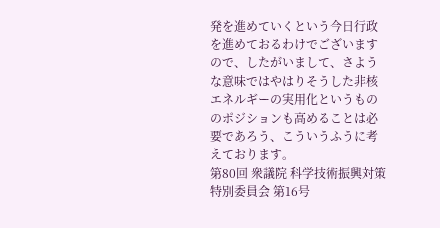発を進めていくという今日行政を進めておるわけでございますので、したがいまして、さような意味ではやはりそうした非核エネルギーの実用化というもののポジションも高めることは必要であろう、こういうふうに考えております。
第80回 衆議院 科学技術振興対策特別委員会 第16号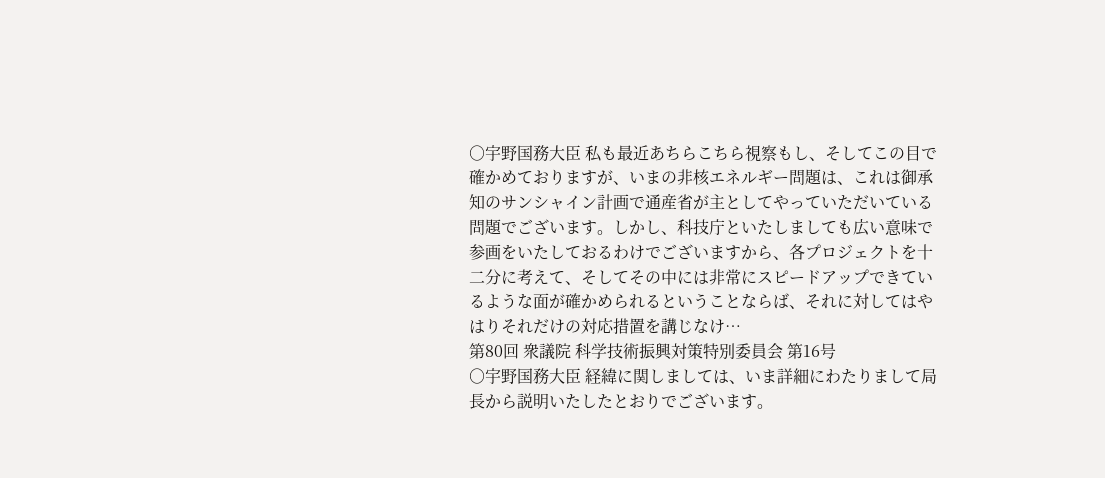○宇野国務大臣 私も最近あちらこちら視察もし、そしてこの目で確かめておりますが、いまの非核エネルギー問題は、これは御承知のサンシャイン計画で通産省が主としてやっていただいている問題でございます。しかし、科技庁といたしましても広い意味で参画をいたしておるわけでございますから、各プロジェクトを十二分に考えて、そしてその中には非常にスピードアップできているような面が確かめられるということならば、それに対してはやはりそれだけの対応措置を講じなけ…
第80回 衆議院 科学技術振興対策特別委員会 第16号
○宇野国務大臣 経緯に関しましては、いま詳細にわたりまして局長から説明いたしたとおりでございます。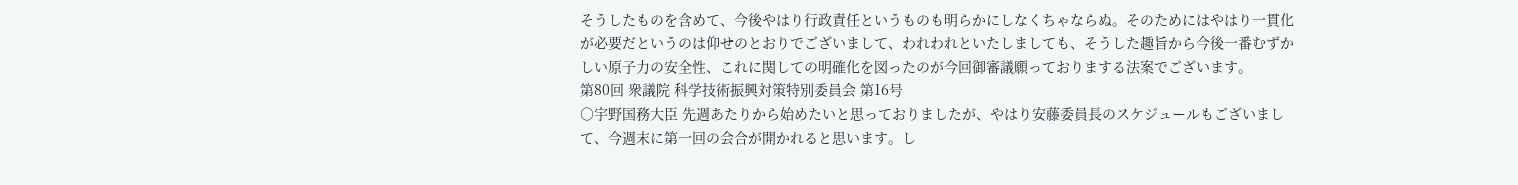そうしたものを含めて、今後やはり行政責任というものも明らかにしなくちゃならぬ。そのためにはやはり一貫化が必要だというのは仰せのとおりでございまして、われわれといたしましても、そうした趣旨から今後一番むずかしい原子力の安全性、これに関しての明確化を図ったのが今回御審議願っておりまする法案でございます。
第80回 衆議院 科学技術振興対策特別委員会 第16号
○宇野国務大臣 先週あたりから始めたいと思っておりましたが、やはり安藤委員長のスケジュールもございまして、今週末に第一回の会合が開かれると思います。し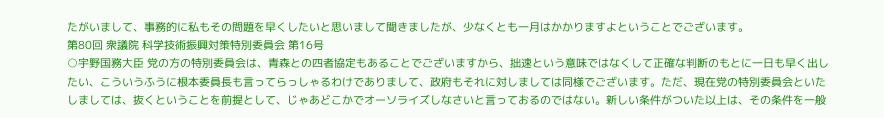たがいまして、事務的に私もその問題を早くしたいと思いまして聞きましたが、少なくとも一月はかかりますよということでございます。
第80回 衆議院 科学技術振興対策特別委員会 第16号
○宇野国務大臣 党の方の特別委員会は、青森との四者協定もあることでございますから、拙速という意味ではなくして正確な判断のもとに一日も早く出したい、こういうふうに根本委員長も言ってらっしゃるわけでありまして、政府もそれに対しましては同様でございます。ただ、現在党の特別委員会といたしましては、抜くということを前提として、じゃあどこかでオーソライズしなさいと言っておるのではない。新しい条件がついた以上は、その条件を一般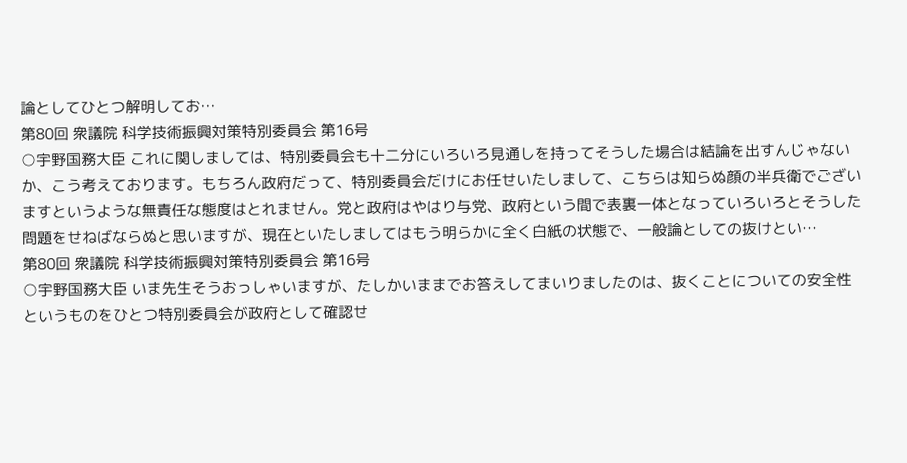論としてひとつ解明してお…
第80回 衆議院 科学技術振興対策特別委員会 第16号
○宇野国務大臣 これに関しましては、特別委員会も十二分にいろいろ見通しを持ってそうした場合は結論を出すんじゃないか、こう考えております。もちろん政府だって、特別委員会だけにお任せいたしまして、こちらは知らぬ顔の半兵衛でございますというような無責任な態度はとれません。党と政府はやはり与党、政府という間で表裏一体となっていろいろとそうした問題をせねばならぬと思いますが、現在といたしましてはもう明らかに全く白紙の状態で、一般論としての抜けとい…
第80回 衆議院 科学技術振興対策特別委員会 第16号
○宇野国務大臣 いま先生そうおっしゃいますが、たしかいままでお答えしてまいりましたのは、抜くことについての安全性というものをひとつ特別委員会が政府として確認せ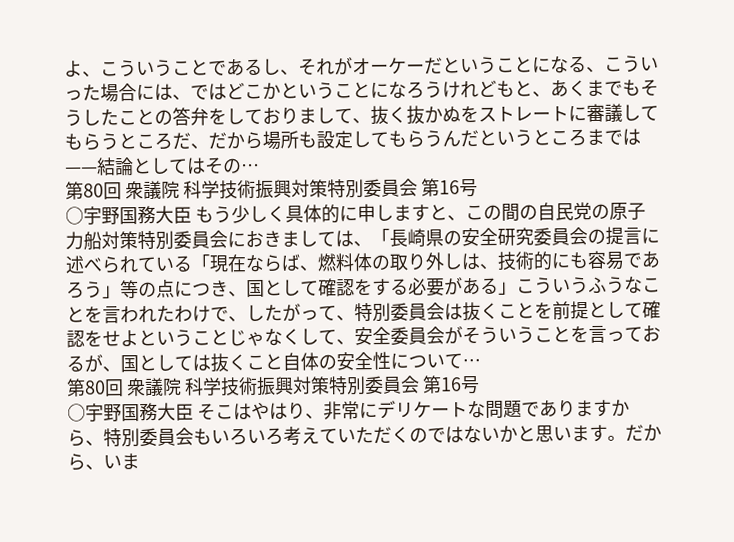よ、こういうことであるし、それがオーケーだということになる、こういった場合には、ではどこかということになろうけれどもと、あくまでもそうしたことの答弁をしておりまして、抜く抜かぬをストレートに審議してもらうところだ、だから場所も設定してもらうんだというところまでは——結論としてはその…
第80回 衆議院 科学技術振興対策特別委員会 第16号
○宇野国務大臣 もう少しく具体的に申しますと、この間の自民党の原子力船対策特別委員会におきましては、「長崎県の安全研究委員会の提言に述べられている「現在ならば、燃料体の取り外しは、技術的にも容易であろう」等の点につき、国として確認をする必要がある」こういうふうなことを言われたわけで、したがって、特別委員会は抜くことを前提として確認をせよということじゃなくして、安全委員会がそういうことを言っておるが、国としては抜くこと自体の安全性について…
第80回 衆議院 科学技術振興対策特別委員会 第16号
○宇野国務大臣 そこはやはり、非常にデリケートな問題でありますから、特別委員会もいろいろ考えていただくのではないかと思います。だから、いま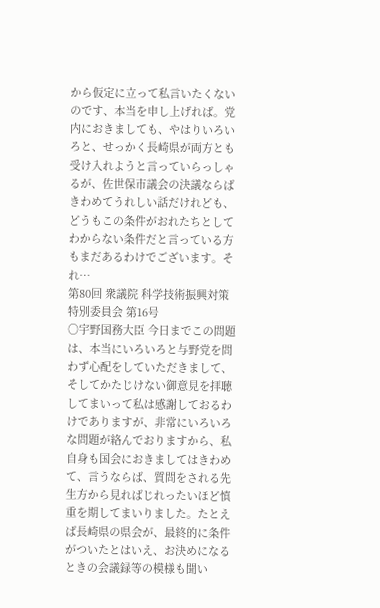から仮定に立って私言いたくないのです、本当を申し上げれば。党内におきましても、やはりいろいろと、せっかく長崎県が両方とも受け入れようと言っていらっしゃるが、佐世保市議会の決議ならばきわめてうれしい話だけれども、どうもこの条件がおれたちとしてわからない条件だと言っている方もまだあるわけでございます。それ…
第80回 衆議院 科学技術振興対策特別委員会 第16号
○宇野国務大臣 今日までこの問題は、本当にいろいろと与野党を問わず心配をしていただきまして、そしてかたじけない御意見を拝聴してまいって私は感謝しておるわけでありますが、非常にいろいろな問題が絡んでおりますから、私自身も国会におきましてはきわめて、言うならば、質問をされる先生方から見ればじれったいほど慎重を期してまいりました。たとえば長崎県の県会が、最終的に条件がついたとはいえ、お決めになるときの会議録等の模様も聞い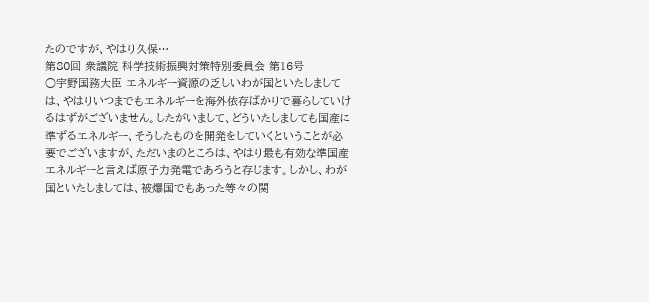たのですが、やはり久保…
第80回 衆議院 科学技術振興対策特別委員会 第16号
○宇野国務大臣 エネルギー資源の乏しいわが国といたしましては、やはりいつまでもエネルギーを海外依存ばかりで暮らしていけるはずがございません。したがいまして、どういたしましても国産に準ずるエネルギー、そうしたものを開発をしていくということが必要でございますが、ただいまのところは、やはり最も有効な準国産エネルギーと言えば原子力発電であろうと存じます。しかし、わが国といたしましては、被爆国でもあった等々の関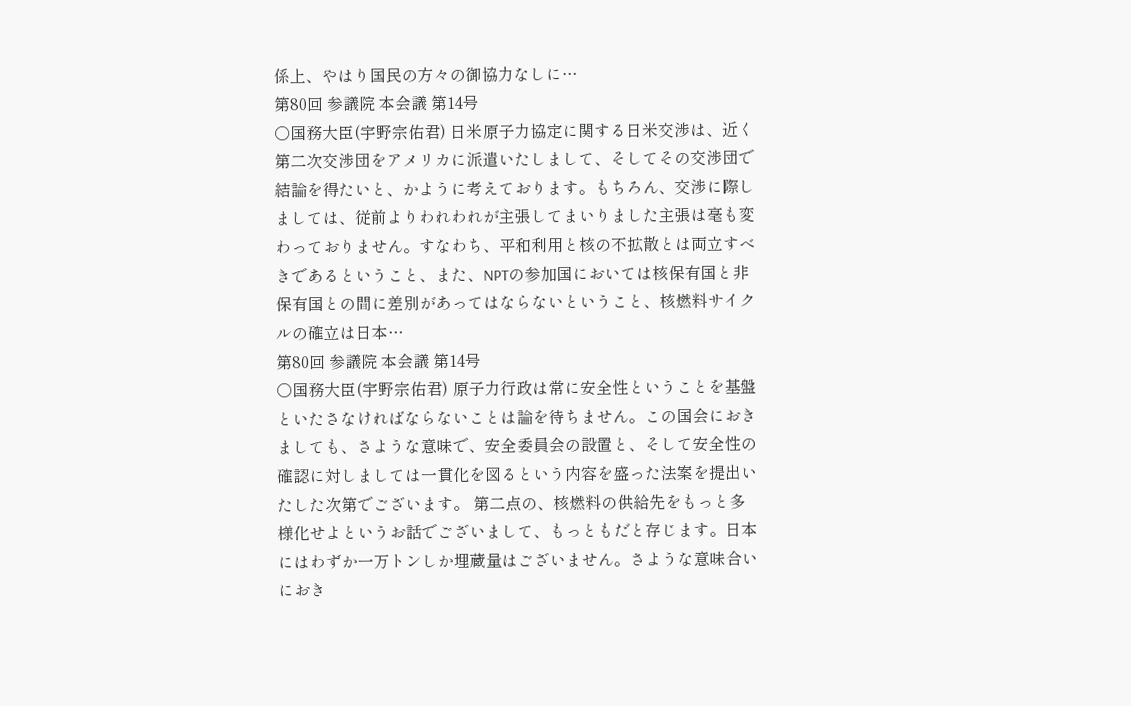係上、やはり国民の方々の御協力なしに…
第80回 参議院 本会議 第14号
○国務大臣(宇野宗佑君) 日米原子力協定に関する日米交渉は、近く第二次交渉団をアメリカに派遣いたしまして、そしてその交渉団で結論を得たいと、かように考えております。もちろん、交渉に際しましては、従前よりわれわれが主張してまいりました主張は毫も変わっておりません。すなわち、平和利用と核の不拡散とは両立すべきであるということ、また、NPTの参加国においては核保有国と非保有国との間に差別があってはならないということ、核燃料サイクルの確立は日本…
第80回 参議院 本会議 第14号
○国務大臣(宇野宗佑君) 原子力行政は常に安全性ということを基盤といたさなければならないことは論を待ちません。この国会におきましても、さような意味で、安全委員会の設置と、そして安全性の確認に対しましては一貫化を図るという内容を盛った法案を提出いたした次第でございます。 第二点の、核燃料の供給先をもっと多様化せよというお話でございまして、もっともだと存じます。日本にはわずか一万トンしか埋蔵量はございません。さような意味合いにおき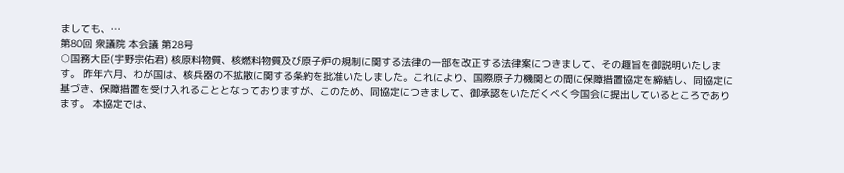ましても、…
第80回 衆議院 本会議 第28号
○国務大臣(宇野宗佑君) 核原料物質、核燃料物質及び原子炉の規制に関する法律の一部を改正する法律案につきまして、その趣旨を御説明いたします。 昨年六月、わが国は、核兵器の不拡散に関する条約を批准いたしました。これにより、国際原子力機関との間に保障措置協定を締結し、同協定に基づき、保障措置を受け入れることとなっておりますが、このため、同協定につきまして、御承認をいただくべく今国会に提出しているところであります。 本協定では、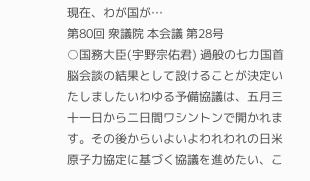現在、わが国が…
第80回 衆議院 本会議 第28号
○国務大臣(宇野宗佑君) 過般の七カ国首脳会談の結果として設けることが決定いたしましたいわゆる予備協議は、五月三十一日から二日間ワシントンで開かれます。その後からいよいよわれわれの日米原子力協定に基づく協議を進めたい、こ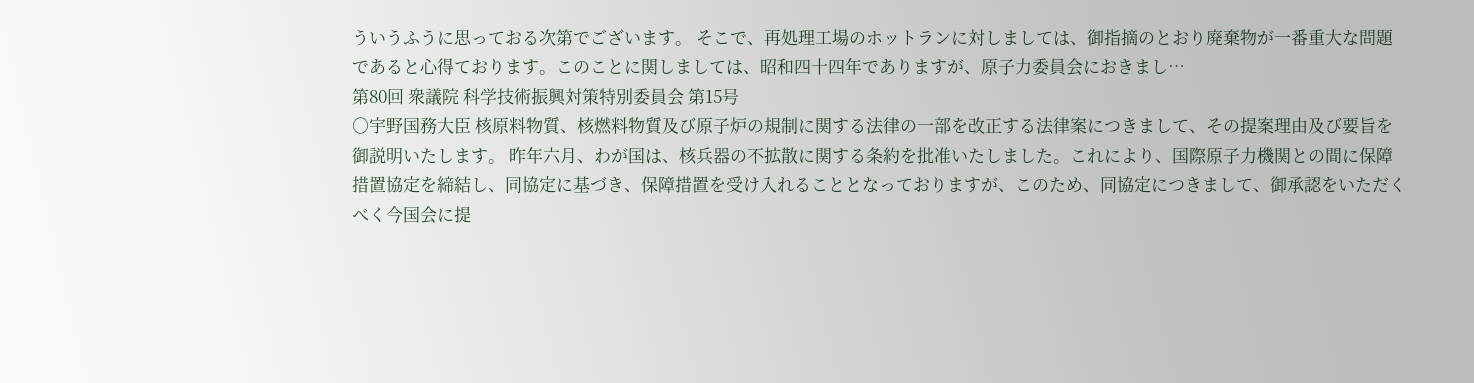ういうふうに思っておる次第でございます。 そこで、再処理工場のホットランに対しましては、御指摘のとおり廃棄物が一番重大な問題であると心得ております。このことに関しましては、昭和四十四年でありますが、原子力委員会におきまし…
第80回 衆議院 科学技術振興対策特別委員会 第15号
○宇野国務大臣 核原料物質、核燃料物質及び原子炉の規制に関する法律の一部を改正する法律案につきまして、その提案理由及び要旨を御説明いたします。 昨年六月、わが国は、核兵器の不拡散に関する条約を批准いたしました。これにより、国際原子力機関との間に保障措置協定を締結し、同協定に基づき、保障措置を受け入れることとなっておりますが、このため、同協定につきまして、御承認をいただくべく今国会に提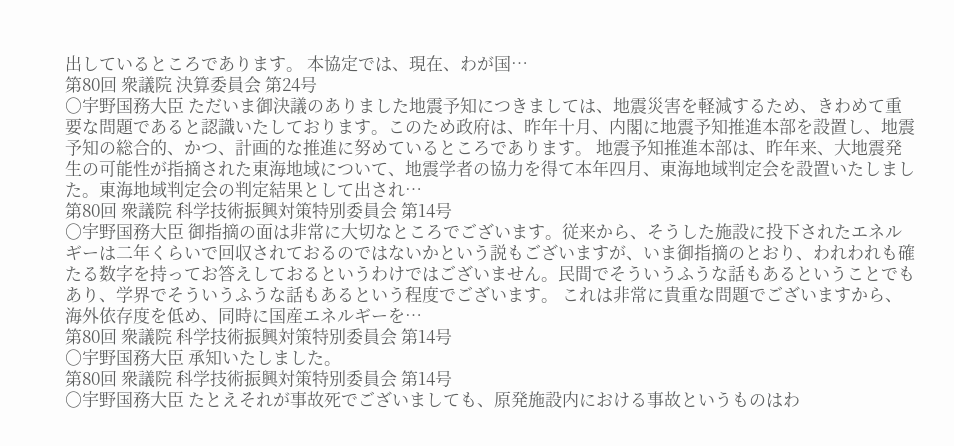出しているところであります。 本協定では、現在、わが国…
第80回 衆議院 決算委員会 第24号
○宇野国務大臣 ただいま御決議のありました地震予知につきましては、地震災害を軽減するため、きわめて重要な問題であると認識いたしております。このため政府は、昨年十月、内閣に地震予知推進本部を設置し、地震予知の総合的、かつ、計画的な推進に努めているところであります。 地震予知推進本部は、昨年来、大地震発生の可能性が指摘された東海地域について、地震学者の協力を得て本年四月、東海地域判定会を設置いたしました。東海地域判定会の判定結果として出され…
第80回 衆議院 科学技術振興対策特別委員会 第14号
○宇野国務大臣 御指摘の面は非常に大切なところでございます。従来から、そうした施設に投下されたエネルギーは二年くらいで回収されておるのではないかという説もございますが、いま御指摘のとおり、われわれも確たる数字を持ってお答えしておるというわけではございません。民間でそういうふうな話もあるということでもあり、学界でそういうふうな話もあるという程度でございます。 これは非常に貴重な問題でございますから、海外依存度を低め、同時に国産エネルギーを…
第80回 衆議院 科学技術振興対策特別委員会 第14号
○宇野国務大臣 承知いたしました。
第80回 衆議院 科学技術振興対策特別委員会 第14号
○宇野国務大臣 たとえそれが事故死でございましても、原発施設内における事故というものはわ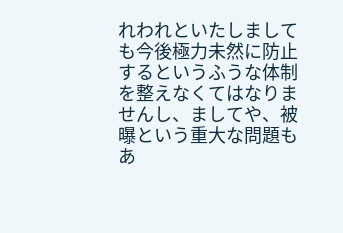れわれといたしましても今後極力未然に防止するというふうな体制を整えなくてはなりませんし、ましてや、被曝という重大な問題もあ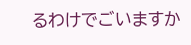るわけでごいますか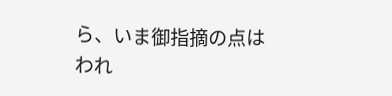ら、いま御指摘の点はわれ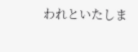われといたしま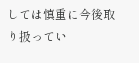しては慎重に今後取り扱ってい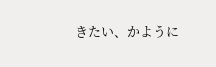きたい、かように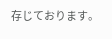存じております。